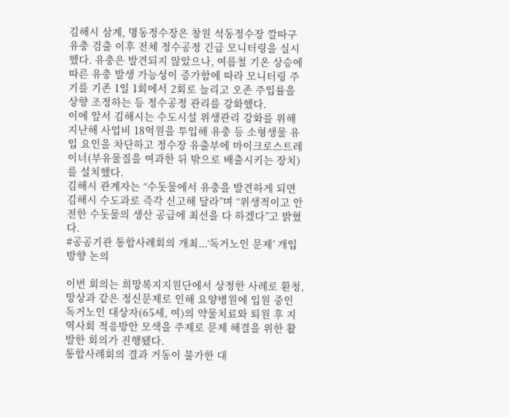김해시 삼계, 명동정수장은 창원 석동정수장 깔따구 유충 검출 이후 전체 정수공정 긴급 모니터링을 실시했다. 유충은 발견되지 않았으나, 여름철 기온 상승에 따른 유충 발생 가능성이 증가함에 따라 모니터링 주기를 기존 1일 1회에서 2회로 늘리고 오존 주입률을 상향 조정하는 등 정수공정 관리를 강화했다.
이에 앞서 김해시는 수도시설 위생관리 강화를 위해 지난해 사업비 18억원을 투입해 유충 등 소형생물 유입 요인을 차단하고 정수장 유출부에 마이크로스트레이너(부유물질을 여과한 뒤 밖으로 배출시키는 장치)를 설치했다.
김해시 관계자는 “수돗물에서 유충을 발견하게 되면 김해시 수도과로 즉각 신고해 달라”며 “위생적이고 안전한 수돗물의 생산 공급에 최선을 다 하겠다”고 밝혔다.
#공공기관 통합사례회의 개최...‘독거노인 문제’ 개입 방향 논의

이번 회의는 희망복지지원단에서 상정한 사례로 환청, 망상과 같은 정신문제로 인해 요양병원에 입원 중인 독거노인 대상자(65세, 여)의 약물치료와 퇴원 후 지역사회 적응방안 모색을 주제로 문제 해결을 위한 활발한 회의가 진행됐다.
통합사례회의 결과 거동이 불가한 대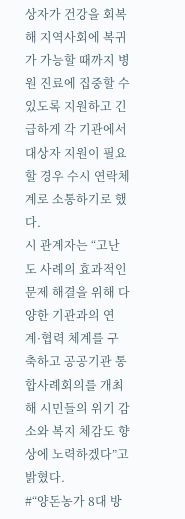상자가 건강을 회복해 지역사회에 복귀가 가능할 때까지 병원 진료에 집중할 수 있도록 지원하고 긴급하게 각 기관에서 대상자 지원이 필요할 경우 수시 연락체계로 소통하기로 했다.
시 관계자는 “고난도 사례의 효과적인 문제 해결을 위해 다양한 기관과의 연계·협력 체계를 구축하고 공공기관 통합사례회의를 개최해 시민들의 위기 감소와 복지 체감도 향상에 노력하겠다”고 밝혔다.
#“양돈농가 8대 방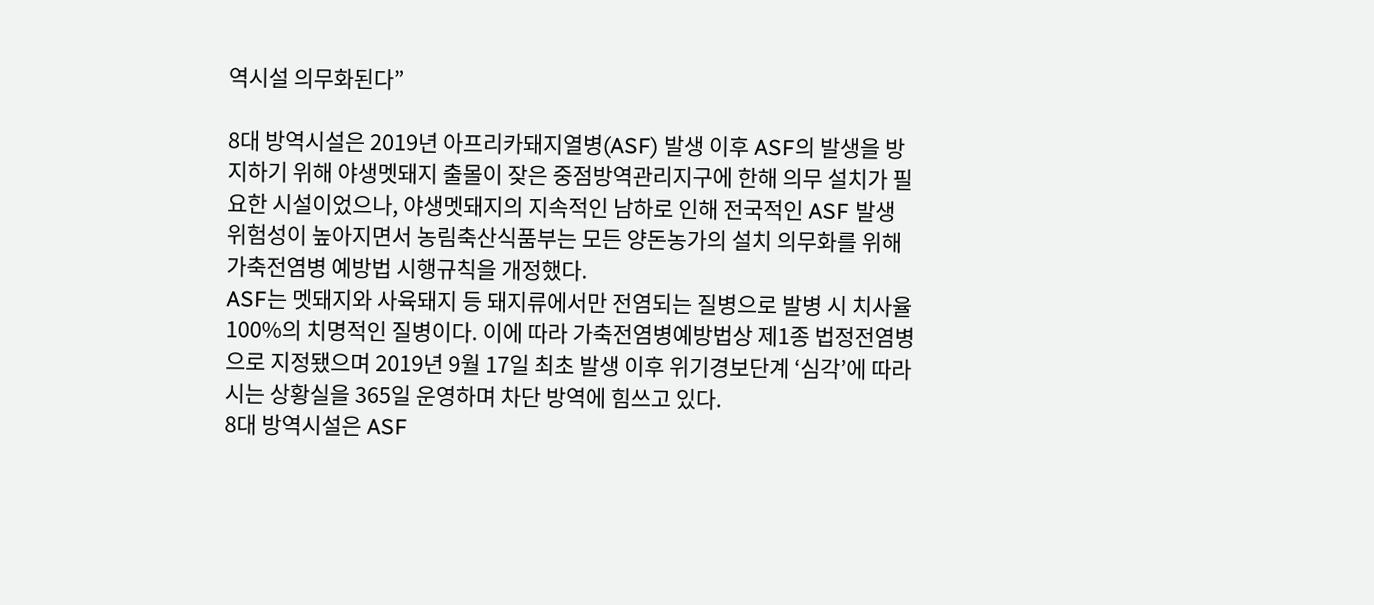역시설 의무화된다”

8대 방역시설은 2019년 아프리카돼지열병(ASF) 발생 이후 ASF의 발생을 방지하기 위해 야생멧돼지 출몰이 잦은 중점방역관리지구에 한해 의무 설치가 필요한 시설이었으나, 야생멧돼지의 지속적인 남하로 인해 전국적인 ASF 발생 위험성이 높아지면서 농림축산식품부는 모든 양돈농가의 설치 의무화를 위해 가축전염병 예방법 시행규칙을 개정했다.
ASF는 멧돼지와 사육돼지 등 돼지류에서만 전염되는 질병으로 발병 시 치사율 100%의 치명적인 질병이다. 이에 따라 가축전염병예방법상 제1종 법정전염병으로 지정됐으며 2019년 9월 17일 최초 발생 이후 위기경보단계 ‘심각’에 따라 시는 상황실을 365일 운영하며 차단 방역에 힘쓰고 있다.
8대 방역시설은 ASF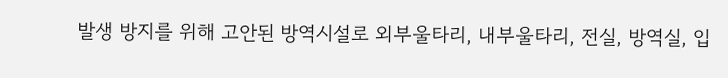발생 방지를 위해 고안된 방역시설로 외부울타리, 내부울타리, 전실, 방역실, 입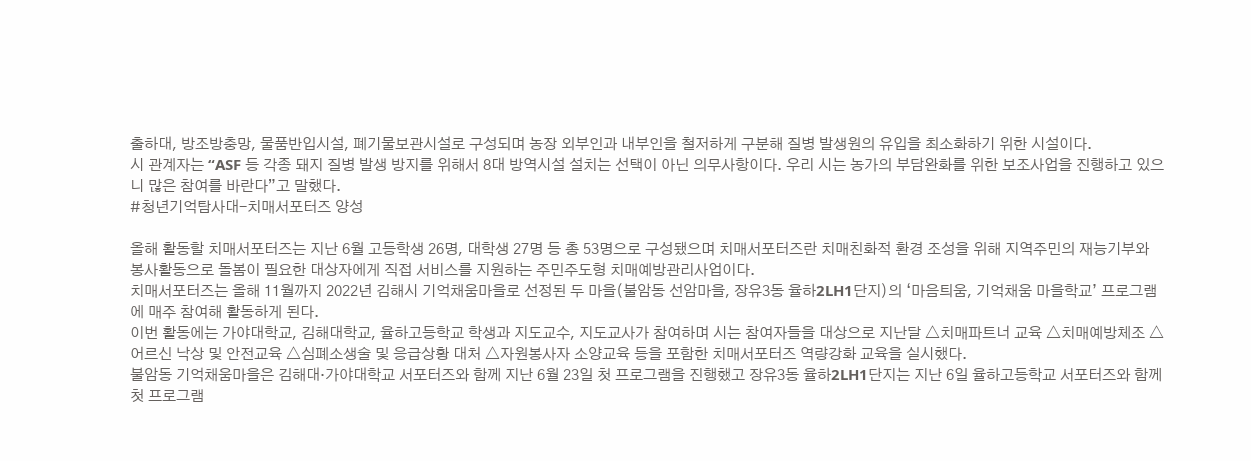출하대, 방조방충망, 물품반입시설, 폐기물보관시설로 구성되며 농장 외부인과 내부인을 철저하게 구분해 질병 발생원의 유입을 최소화하기 위한 시설이다.
시 관계자는 “ASF 등 각종 돼지 질병 발생 방지를 위해서 8대 방역시설 설치는 선택이 아닌 의무사항이다. 우리 시는 농가의 부담완화를 위한 보조사업을 진행하고 있으니 많은 참여를 바란다”고 말했다.
#청년기억탐사대-치매서포터즈 양성

올해 활동할 치매서포터즈는 지난 6월 고등학생 26명, 대학생 27명 등 총 53명으로 구성됐으며 치매서포터즈란 치매친화적 환경 조성을 위해 지역주민의 재능기부와 봉사활동으로 돌봄이 필요한 대상자에게 직접 서비스를 지원하는 주민주도형 치매예방관리사업이다.
치매서포터즈는 올해 11월까지 2022년 김해시 기억채움마을로 선정된 두 마을(불암동 선암마을, 장유3동 율하2LH1단지)의 ‘마음틔움, 기억채움 마을학교’ 프로그램에 매주 참여해 활동하게 된다.
이번 활동에는 가야대학교, 김해대학교, 율하고등학교 학생과 지도교수, 지도교사가 참여하며 시는 참여자들을 대상으로 지난달 △치매파트너 교육 △치매예방체조 △어르신 낙상 및 안전교육 △심폐소생술 및 응급상황 대처 △자원봉사자 소양교육 등을 포함한 치매서포터즈 역량강화 교육을 실시했다.
불암동 기억채움마을은 김해대·가야대학교 서포터즈와 함께 지난 6월 23일 첫 프로그램을 진행했고 장유3동 율하2LH1단지는 지난 6일 율하고등학교 서포터즈와 함께 첫 프로그램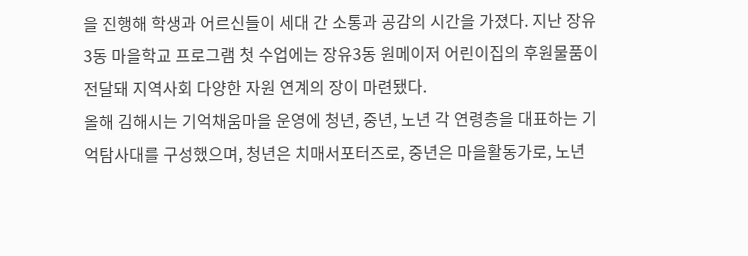을 진행해 학생과 어르신들이 세대 간 소통과 공감의 시간을 가졌다. 지난 장유3동 마을학교 프로그램 첫 수업에는 장유3동 원메이저 어린이집의 후원물품이 전달돼 지역사회 다양한 자원 연계의 장이 마련됐다.
올해 김해시는 기억채움마을 운영에 청년, 중년, 노년 각 연령층을 대표하는 기억탐사대를 구성했으며, 청년은 치매서포터즈로, 중년은 마을활동가로, 노년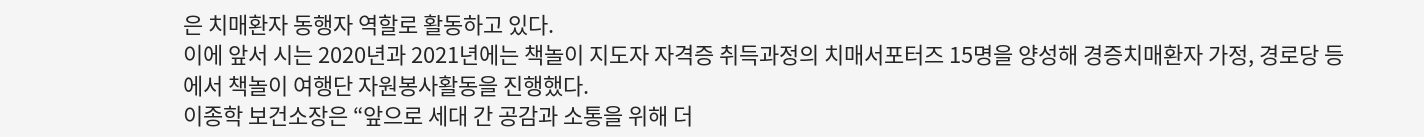은 치매환자 동행자 역할로 활동하고 있다.
이에 앞서 시는 2020년과 2021년에는 책놀이 지도자 자격증 취득과정의 치매서포터즈 15명을 양성해 경증치매환자 가정, 경로당 등에서 책놀이 여행단 자원봉사활동을 진행했다.
이종학 보건소장은 “앞으로 세대 간 공감과 소통을 위해 더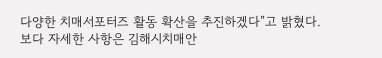다양한 치매서포터즈 활동 확산을 추진하겠다”고 밝혔다. 보다 자세한 사항은 김해시치매안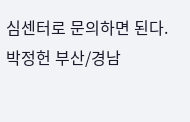심센터로 문의하면 된다.
박정헌 부산/경남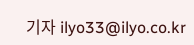기자 ilyo33@ilyo.co.kr